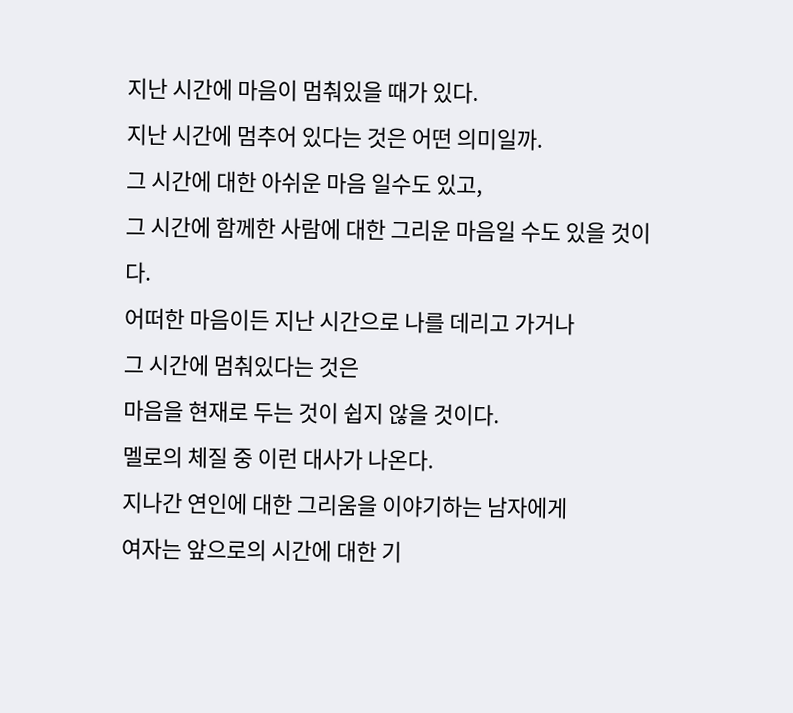지난 시간에 마음이 멈춰있을 때가 있다.
지난 시간에 멈추어 있다는 것은 어떤 의미일까.
그 시간에 대한 아쉬운 마음 일수도 있고,
그 시간에 함께한 사람에 대한 그리운 마음일 수도 있을 것이다.
어떠한 마음이든 지난 시간으로 나를 데리고 가거나
그 시간에 멈춰있다는 것은
마음을 현재로 두는 것이 쉽지 않을 것이다.
멜로의 체질 중 이런 대사가 나온다.
지나간 연인에 대한 그리움을 이야기하는 남자에게
여자는 앞으로의 시간에 대한 기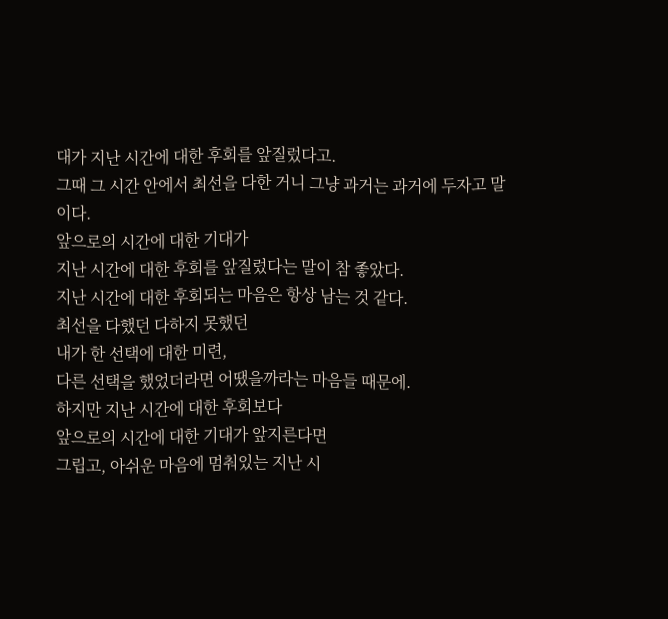대가 지난 시간에 대한 후회를 앞질렀다고.
그때 그 시간 안에서 최선을 다한 거니 그냥 과거는 과거에 두자고 말이다.
앞으로의 시간에 대한 기대가
지난 시간에 대한 후회를 앞질렀다는 말이 참 좋았다.
지난 시간에 대한 후회되는 마음은 항상 남는 것 같다.
최선을 다했던 다하지 못했던
내가 한 선택에 대한 미련,
다른 선택을 했었더라면 어땠을까라는 마음들 때문에.
하지만 지난 시간에 대한 후회보다
앞으로의 시간에 대한 기대가 앞지른다면
그립고, 아쉬운 마음에 멈춰있는 지난 시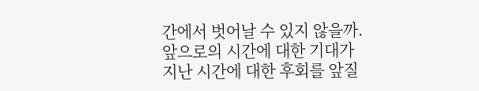간에서 벗어날 수 있지 않을까.
앞으로의 시간에 대한 기대가
지난 시간에 대한 후회를 앞질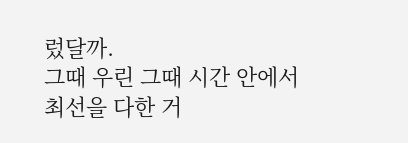렀달까.
그때 우린 그때 시간 안에서
최선을 다한 거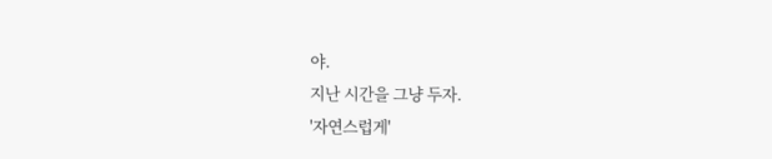야.
지난 시간을 그냥 두자.
'자연스럽게'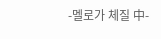-멜로가 체질 中-